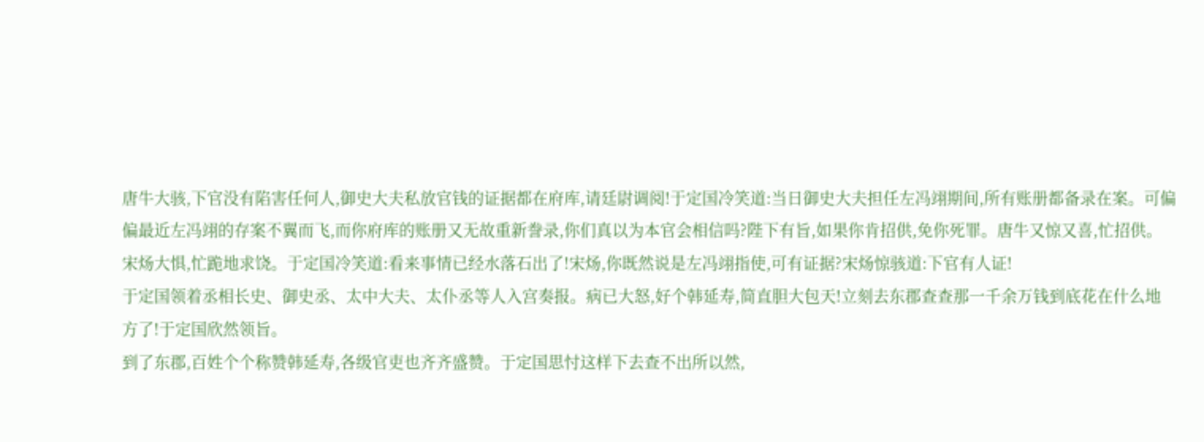唐牛大骇,下官没有陷害任何人,御史大夫私放官钱的证据都在府库,请廷尉调阅!于定国冷笑道:当日御史大夫担任左冯翊期间,所有账册都备录在案。可偏偏最近左冯翊的存案不翼而飞,而你府库的账册又无故重新誊录,你们真以为本官会相信吗?陛下有旨,如果你肯招供,免你死罪。唐牛又惊又喜,忙招供。
宋炀大惧,忙跪地求饶。于定国冷笑道:看来事情已经水落石出了!宋炀,你既然说是左冯翊指使,可有证据?宋炀惊骇道:下官有人证!
于定国领着丞相长史、御史丞、太中大夫、太仆丞等人入宫奏报。病已大怒,好个韩延寿,简直胆大包天!立刻去东郡查查那一千余万钱到底花在什么地方了!于定国欣然领旨。
到了东郡,百姓个个称赞韩延寿,各级官吏也齐齐盛赞。于定国思忖这样下去查不出所以然,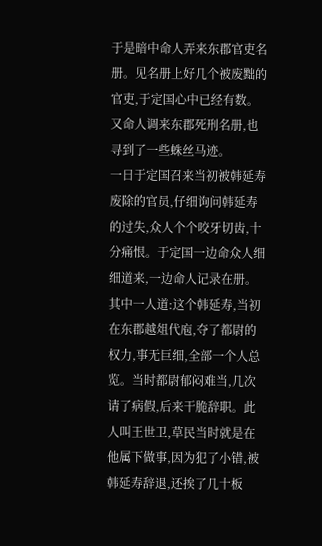于是暗中命人弄来东郡官吏名册。见名册上好几个被废黜的官吏,于定国心中已经有数。又命人调来东郡死刑名册,也寻到了一些蛛丝马迹。
一日于定国召来当初被韩延寿废除的官员,仔细询问韩延寿的过失,众人个个咬牙切齿,十分痛恨。于定国一边命众人细细道来,一边命人记录在册。
其中一人道:这个韩延寿,当初在东郡越俎代庖,夺了都尉的权力,事无巨细,全部一个人总览。当时都尉郁闷难当,几次请了病假,后来干脆辞职。此人叫王世卫,草民当时就是在他属下做事,因为犯了小错,被韩延寿辞退,还挨了几十板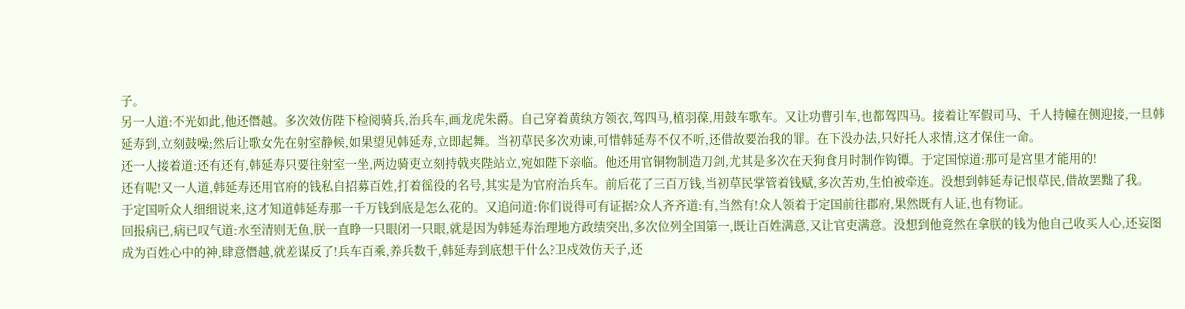子。
另一人道:不光如此,他还僭越。多次效仿陛下检阅骑兵,治兵车,画龙虎朱爵。自己穿着黄纨方领衣,驾四马,植羽葆,用鼓车歌车。又让功曹引车,也都驾四马。接着让军假司马、千人持幢在侧迎接,一旦韩延寿到,立刻鼓噪;然后让歌女先在射室静候,如果望见韩延寿,立即起舞。当初草民多次劝谏,可惜韩延寿不仅不听,还借故要治我的罪。在下没办法,只好托人求情,这才保住一命。
还一人接着道:还有还有,韩延寿只要往射室一坐,两边骑吏立刻持戟夹陛站立,宛如陛下亲临。他还用官铜物制造刀剑,尤其是多次在天狗食月时制作钩镡。于定国惊道:那可是宫里才能用的!
还有呢!又一人道,韩延寿还用官府的钱私自招募百姓,打着徭役的名号,其实是为官府治兵车。前后花了三百万钱,当初草民掌管着钱赋,多次苦劝,生怕被牵连。没想到韩延寿记恨草民,借故罢黜了我。
于定国听众人细细说来,这才知道韩延寿那一千万钱到底是怎么花的。又追问道:你们说得可有证据?众人齐齐道:有,当然有!众人领着于定国前往郡府,果然既有人证,也有物证。
回报病已,病已叹气道:水至清则无鱼,朕一直睁一只眼闭一只眼,就是因为韩延寿治理地方政绩突出,多次位列全国第一,既让百姓满意,又让官吏满意。没想到他竟然在拿朕的钱为他自己收买人心,还妄图成为百姓心中的神,肆意僭越,就差谋反了!兵车百乘,养兵数千,韩延寿到底想干什么?卫戍效仿天子,还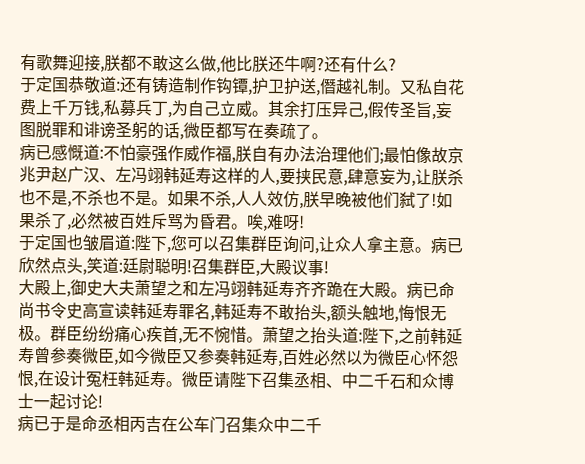有歌舞迎接,朕都不敢这么做,他比朕还牛啊?还有什么?
于定国恭敬道:还有铸造制作钩镡,护卫护送,僭越礼制。又私自花费上千万钱,私募兵丁,为自己立威。其余打压异己,假传圣旨,妄图脱罪和诽谤圣躬的话,微臣都写在奏疏了。
病已感慨道:不怕豪强作威作福,朕自有办法治理他们;最怕像故京兆尹赵广汉、左冯翊韩延寿这样的人,要挟民意,肆意妄为,让朕杀也不是,不杀也不是。如果不杀,人人效仿,朕早晚被他们弑了!如果杀了,必然被百姓斥骂为昏君。唉,难呀!
于定国也皱眉道:陛下,您可以召集群臣询问,让众人拿主意。病已欣然点头,笑道:廷尉聪明!召集群臣,大殿议事!
大殿上,御史大夫萧望之和左冯翊韩延寿齐齐跪在大殿。病已命尚书令史高宣读韩延寿罪名,韩延寿不敢抬头,额头触地,悔恨无极。群臣纷纷痛心疾首,无不惋惜。萧望之抬头道:陛下,之前韩延寿曾参奏微臣,如今微臣又参奏韩延寿,百姓必然以为微臣心怀怨恨,在设计冤枉韩延寿。微臣请陛下召集丞相、中二千石和众博士一起讨论!
病已于是命丞相丙吉在公车门召集众中二千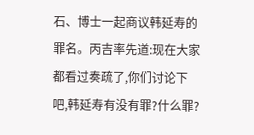石、博士一起商议韩延寿的罪名。丙吉率先道:现在大家都看过奏疏了,你们讨论下吧,韩延寿有没有罪?什么罪?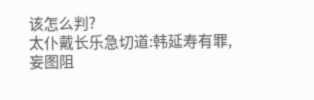该怎么判?
太仆戴长乐急切道:韩延寿有罪,妄图阻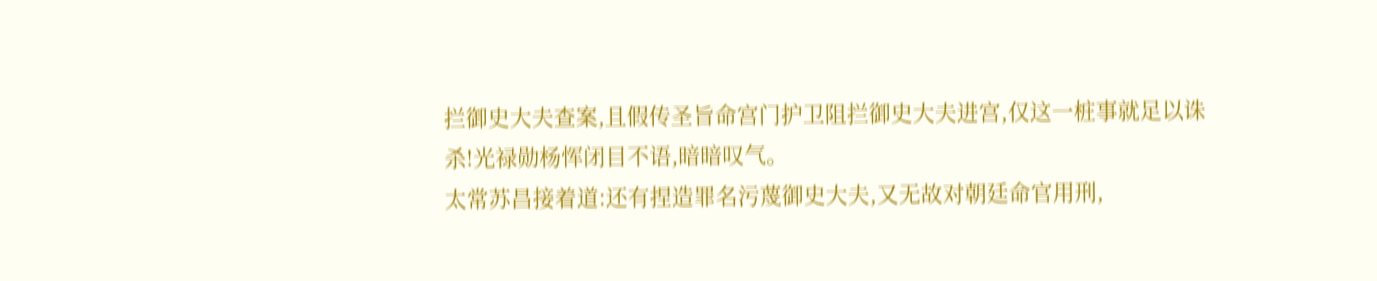拦御史大夫查案,且假传圣旨命宫门护卫阻拦御史大夫进宫,仅这一桩事就足以诛杀!光禄勋杨恽闭目不语,暗暗叹气。
太常苏昌接着道:还有捏造罪名污蔑御史大夫,又无故对朝廷命官用刑,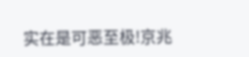实在是可恶至极!京兆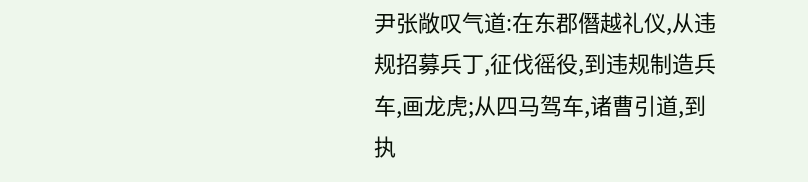尹张敞叹气道:在东郡僭越礼仪,从违规招募兵丁,征伐徭役,到违规制造兵车,画龙虎;从四马驾车,诸曹引道,到执